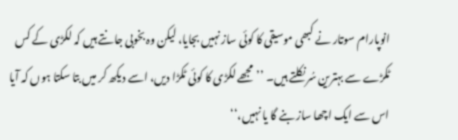انوپارام سوتار نے کبھی موسیقی کا کوئی ساز نہیں بجایا، لیکن وہ بخوبی جانتے ہیں کہ لکڑی کے کس ٹکڑے سے بہترین سُر نکلتے ہیں۔ ’’مجھے لکڑی کا کوئی ٹکڑا دیں، اسے دیکھ کر میں بتا سکتا ہوں کہ آیا اس سے ایک اچھا ساز بنے گا یا نہیں،‘‘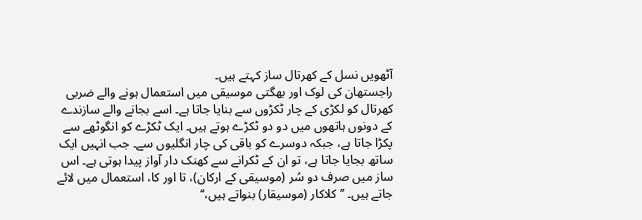آٹھویں نسل کے کھرتال ساز کہتے ہیں۔
راجستھان کی لوک اور بھگتی موسیقی میں استعمال ہونے والے ضربی کھرتال کو لکڑی کے چار ٹکڑوں سے بنایا جاتا ہے۔ اسے بجانے والے سازندے کے دونوں ہاتھوں میں دو دو ٹکڑے ہوتے ہیں۔ ایک ٹکڑے کو انگوٹھے سے پکڑا جاتا ہے، جبکہ دوسرے کو باقی کی چار انگلیوں سے۔ جب انہیں ایک ساتھ بجایا جاتا ہے، تو ان کے ٹکرانے سے کھنک دار آواز پیدا ہوتی ہے۔ اس ساز میں صرف دو سُر (موسیقی کے ارکان)، تا اور کا، استعمال میں لائے جاتے ہیں۔ ’’کلاکار (موسیقار) بنواتے ہیں،‘‘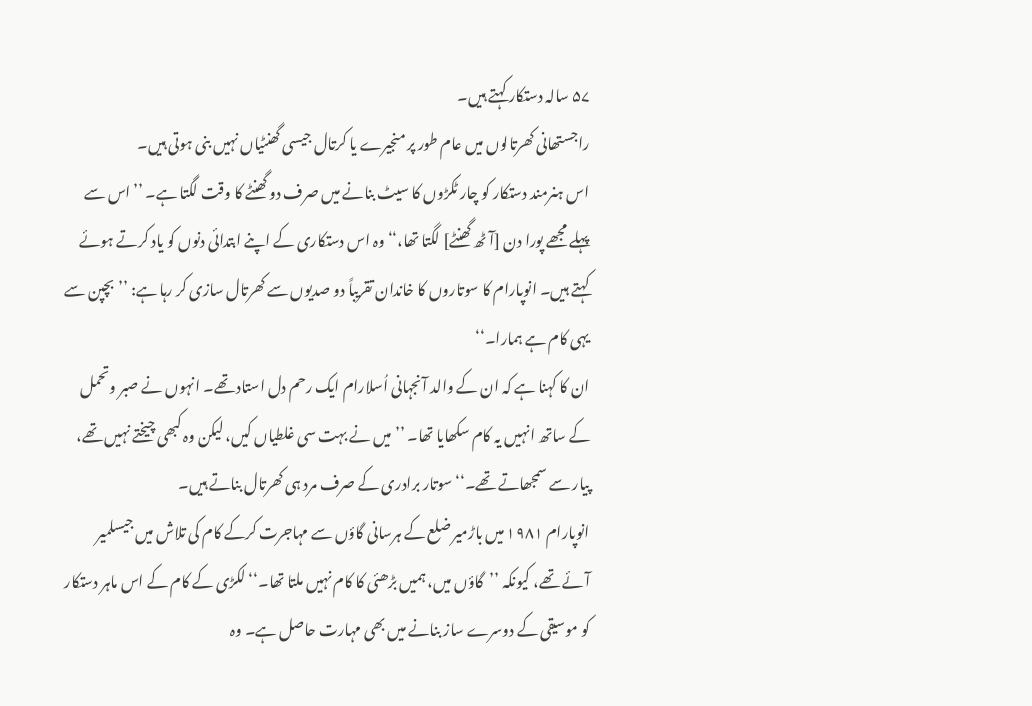۵۷ سالہ دستکار کہتے ہیں۔
راجستھانی کھرتالوں میں عام طور پر منجیرے یا کرتال جیسی گھنٹیاں نہیں بنی ہوتی ہیں۔
اس ہنرمند دستکار کو چار ٹکڑوں کا سیٹ بنانے میں صرف دو گھنٹے کا وقت لگتا ہے۔ ’’اس سے پہلے مجھے پورا دن [آٹھ گھنٹے] لگتا تھا،‘‘ وہ اس دستکاری کے اپنے ابتدائی دنوں کو یاد کرتے ہوئے کہتے ہیں۔ انوپارام کا سوتاروں کا خاندان تقریباً دو صدیوں سے کھرتال سازی کر رہا ہے: ’’بچپن سے یہی کام ہے ہمارا۔‘‘
ان کا کہنا ہے کہ ان کے والد آنجہانی اُسلارام ایک رحم دل استاد تھے۔ انہوں نے صبر وتحمل کے ساتھ انہیں یہ کام سکھایا تھا۔ ’’میں نے بہت سی غلطیاں کیں، لیکن وہ کبھی چیختے نہیں تھے، پیار سے سمجھاتے تھے۔‘‘ سوتار برادری کے صرف مرد ہی کھرتال بناتے ہیں۔
انوپارام ۱۹۸۱ میں باڑمیر ضلع کے ہرسانی گاؤں سے مہاجرت کرکے کام کی تلاش میں جیسلمیر آئے تھے، کیونکہ ’’گاؤں میں، ہمیں بڑھئی کا کام نہیں ملتا تھا۔‘‘ لکڑی کے کام کے اس ماہر دستکار کو موسیقی کے دوسرے ساز بنانے میں بھی مہارت حاصل ہے۔ وہ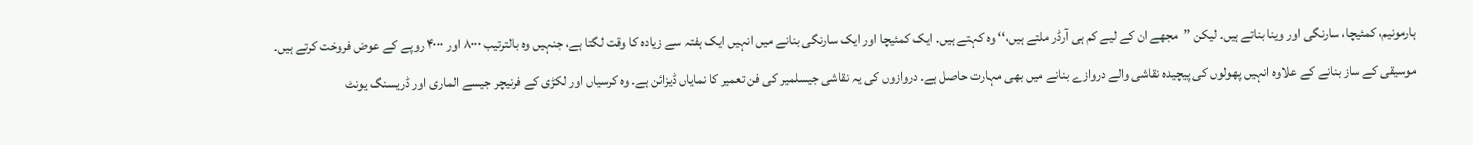ہارمونیم، کمئیچا، سارنگی اور وینا بناتے ہیں۔ لیکن ’’مجھے ان کے لیے کم ہی آرڈر ملتے ہیں،‘‘ وہ کہتے ہیں۔ ایک کمئیچا اور ایک سارنگی بنانے میں انہیں ایک ہفتہ سے زیادہ کا وقت لگتا ہے، جنہیں وہ بالترتیب ۸۰۰۰ اور ۴۰۰۰ روپے کے عوض فروخت کرتے ہیں۔
موسیقی کے ساز بنانے کے علاوہ انہیں پھولوں کی پیچیدہ نقاشی والے دروازے بنانے میں بھی مہارت حاصل ہے۔ دروازوں کی یہ نقاشی جیسلمیر کی فن تعمیر کا نمایاں ڈیزائن ہے۔ وہ کرسیاں اور لکڑی کے فرنیچر جیسے الماری اور ڈریسنگ یونٹ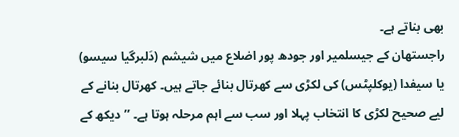بھی بناتے ہے۔
راجستھان کے جیسلمیر اور جودھ پور اضلاع میں شیشم (دَلبرگیا سیسو) یا سیفدا (یوکلپٹس) کی لکڑی سے کھرتال بنائے جاتے ہیں۔ کھرتال بنانے کے لیے صحیح لکڑی کا انتخاب پہلا اور سب سے اہم مرحلہ ہوتا ہے۔ ’’دیکھ کے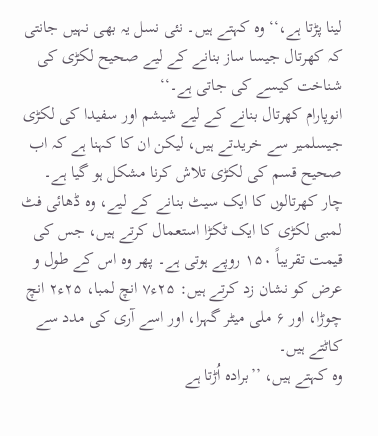لینا پڑتا ہے،‘‘ وہ کہتے ہیں۔ نئی نسل یہ بھی نہیں جانتی کہ کھرتال جیسا ساز بنانے کے لیے صحیح لکڑی کی شناخت کیسے کی جاتی ہے۔‘‘
انوپارام کھرتال بنانے کے لیے شیشم اور سفیدا کی لکڑی جیسلمیر سے خریدتے ہیں، لیکن ان کا کہنا ہے کہ اب صحیح قسم کی لکڑی تلاش کرنا مشکل ہو گیا ہے۔
چار کھرتالوں کا ایک سیٹ بنانے کے لیے، وہ ڈھائی فٹ لمبی لکڑی کا ایک ٹکڑا استعمال کرتے ہیں، جس کی قیمت تقریباً ۱۵۰ روپے ہوتی ہے۔ پھر وہ اس کے طول و عرض کو نشان زد کرتے ہیں: ۲۵ء۷ انچ لمبا، ۲۵ء۲ انچ چوڑا، اور ۶ ملی میٹر گہرا، اور اسے آری کی مدد سے کاٹتے ہیں۔
وہ کہتے ہیں، ’’برادہ اُڑتا ہے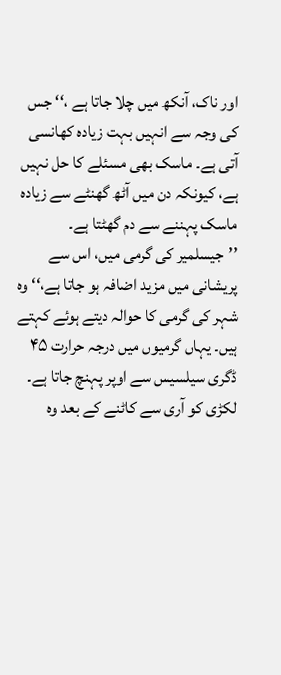اور ناک، آنکھ میں چلا جاتا ہے ،‘‘ جس کی وجہ سے انہیں بہت زیادہ کھانسی آتی ہے۔ ماسک بھی مسئلے کا حل نہیں ہے، کیونکہ دن میں آٹھ گھنٹے سے زیادہ ماسک پہننے سے دم گھٹتا ہے۔ ’’جیسلمیر کی گرمی میں، اس سے پریشانی میں مزید اضافہ ہو جاتا ہے،‘‘ وہ شہر کی گرمی کا حوالہ دیتے ہوئے کہتے ہیں۔ یہاں گرمیوں میں درجہ حرارت ۴۵ ڈگری سیلسیس سے اوپر پہنچ جاتا ہے۔
لکڑی کو آری سے کاٹنے کے بعد وہ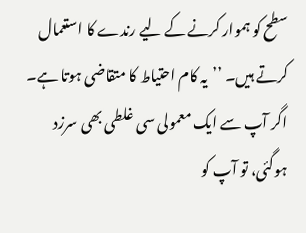سطح کو ہموار کرنے کے لیے رندے کا استعمال کرتے ہیں۔ ’’یہ کام احتیاط کا متقاضی ہوتا ہے۔ اگر آپ سے ایک معمولی سی غلطی بھی سرزد ہوگئی، تو آپ کو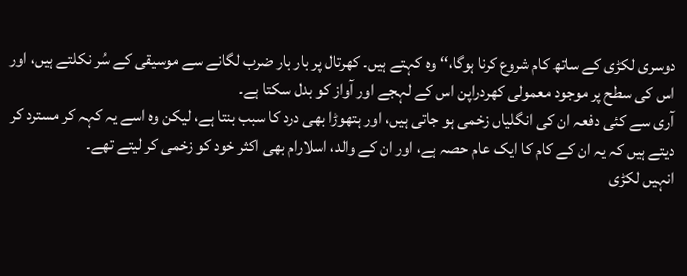دوسری لکڑی کے ساتھ کام شروع کرنا ہوگا،‘‘ وہ کہتے ہیں۔ کھرتال پر بار بار ضرب لگانے سے موسیقی کے سُر نکلتے ہیں، اور اس کی سطح پر موجود معمولی کھردراپن اس کے لہجے اور آواز کو بدل سکتا ہے۔
آری سے کئی دفعہ ان کی انگلیاں زخمی ہو جاتی ہیں، اور ہتھوڑا بھی درد کا سبب بنتا ہے، لیکن وہ اسے یہ کہہ کر مسترد کر دیتے ہیں کہ یہ ان کے کام کا ایک عام حصہ ہے، اور ان کے والد، اسلارام بھی اکثر خود کو زخمی کر لیتے تھے۔
انہیں لکڑی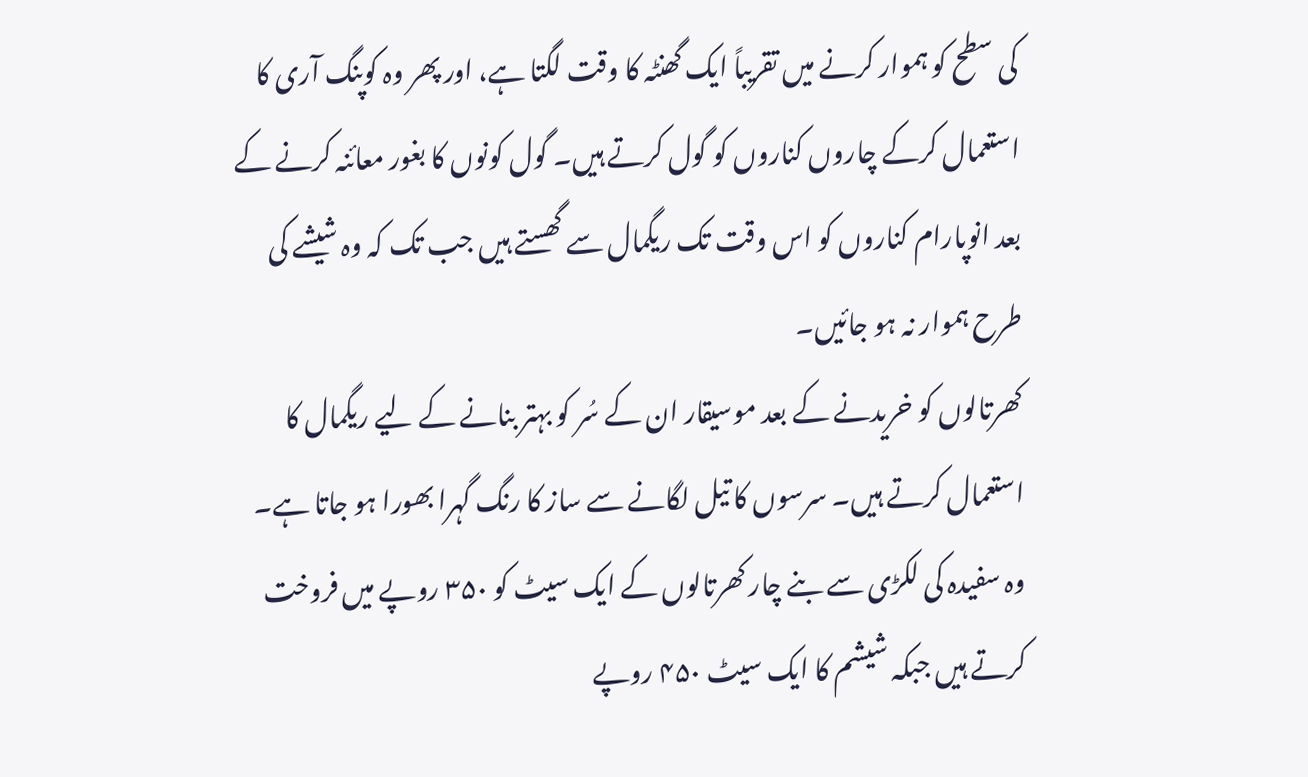کی سطح کو ہموار کرنے میں تقریباً ایک گھنٹہ کا وقت لگتا ہے، اور پھر وہ کوپنگ آری کا استعمال کرکے چاروں کناروں کو گول کرتے ہیں۔ گول کونوں کا بغور معائنہ کرنے کے بعد انوپارام کناروں کو اس وقت تک ریگمال سے گھستے ہیں جب تک کہ وہ شیشے کی طرح ہموار نہ ہو جائیں۔
کھرتالوں کو خریدنے کے بعد موسیقار ان کے سُر کو بہتر بنانے کے لیے ریگمال کا استعمال کرتے ہیں۔ سرسوں کا تیل لگانے سے ساز کا رنگ گہرا بھورا ہو جاتا ہے۔
وہ سفیدہ کی لکڑی سے بنے چار کھرتالوں کے ایک سیٹ کو ۳۵۰ روپے میں فروخت کرتے ہیں جبکہ شیشم کا ایک سیٹ ۴۵۰ روپے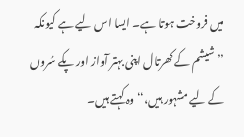میں فروخت ہوتا ہے۔ ایسا اس لیے ہے کیونکہ ’’شیشم کے کھرتال اپنی بہتر آواز اور پکے سُروں کے لیے مشہور ہیں،‘‘ وہ کہتے ہیں۔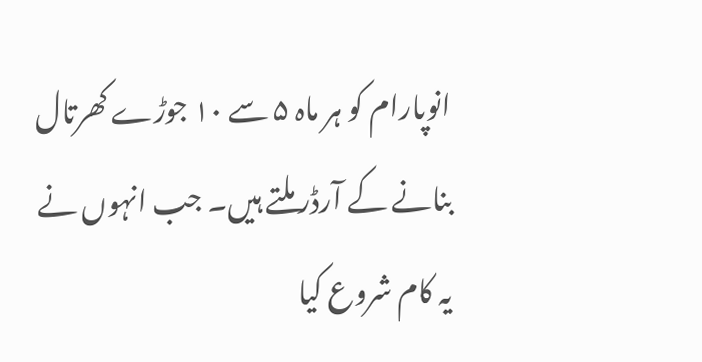انوپارام کو ہر ماہ ۵ سے ۱۰ جوڑے کھرتال بنانے کے آرڈر ملتے ہیں۔ جب انہوں نے یہ کام شروع کیا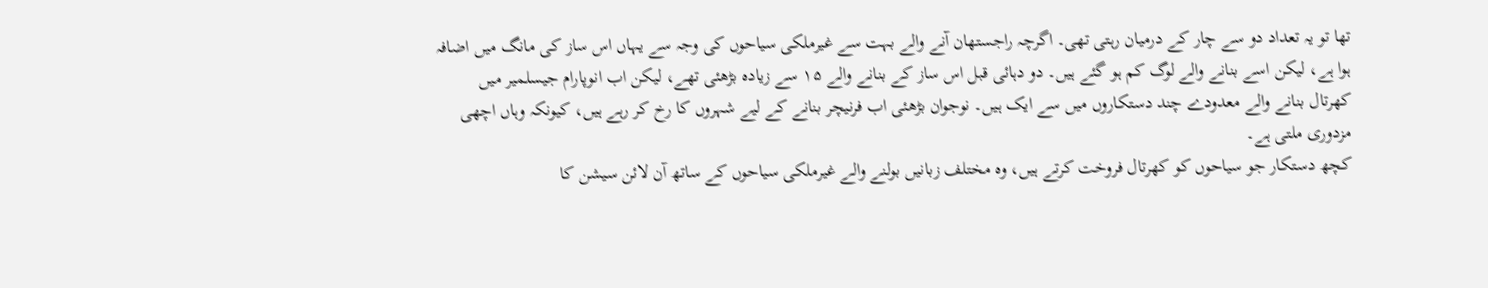تھا تو یہ تعداد دو سے چار کے درمیان رہتی تھی۔ اگرچہ راجستھان آنے والے بہت سے غیرملکی سیاحوں کی وجہ سے یہاں اس ساز کی مانگ میں اضافہ ہوا ہے، لیکن اسے بنانے والے لوگ کم ہو گئے ہیں۔ دو دہائی قبل اس ساز کے بنانے والے ۱۵ سے زیادہ بڑھئی تھے، لیکن اب انوپارام جیسلمیر میں کھرتال بنانے والے معدودے چند دستکاروں میں سے ایک ہیں۔ نوجوان بڑھئی اب فرنیچر بنانے کے لیے شہروں کا رخ کر رہے ہیں، کیونکہ وہاں اچھی مزدوری ملتی ہے۔
کچھ دستکار جو سیاحوں کو کھرتال فروخت کرتے ہیں، وہ مختلف زبانیں بولنے والے غیرملکی سیاحوں کے ساتھ آن لائن سیشن کا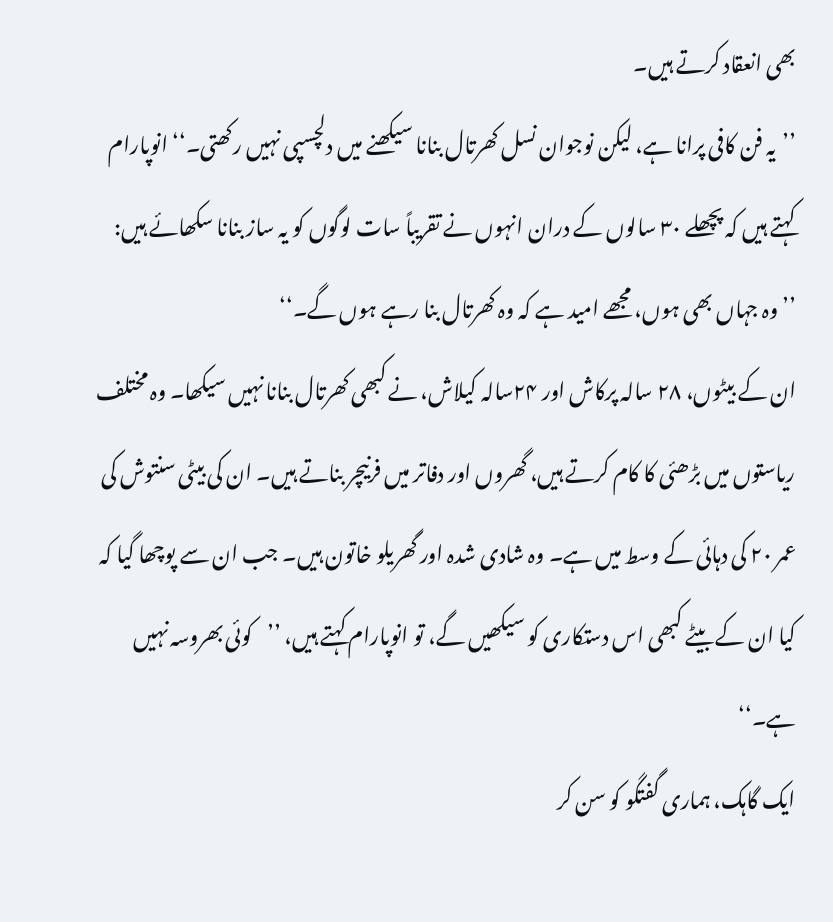بھی انعقاد کرتے ہیں۔
’’یہ فن کافی پرانا ہے، لیکن نوجوان نسل کھرتال بنانا سیکھنے میں دلچسپی نہیں رکھتی۔‘‘ انوپارام کہتے ہیں کہ پچھلے ۳۰ سالوں کے دران انہوں نے تقریباً سات لوگوں کو یہ ساز بنانا سکھائے ہیں: ’’وہ جہاں بھی ہوں، مجھے امید ہے کہ وہ کھرتال بنا رہے ہوں گے۔‘‘
ان کے بیٹوں، ۲۸ سالہ پرکاش اور ۲۴سالہ کیلاش، نے کبھی کھرتال بنانا نہیں سیکھا۔ وہ مختلف ریاستوں میں بڑھئی کا کام کرتے ہیں، گھروں اور دفاتر میں فرنیچر بناتے ہیں۔ ان کی بیٹی سنتوش کی عمر ۲۰ کی دہائی کے وسط میں ہے۔ وہ شادی شدہ اور گھریلو خاتون ہیں۔ جب ان سے پوچھا گیا کہ کیا ان کے بیٹے کبھی اس دستکاری کو سیکھیں گے، تو انوپارام کہتے ہیں، ’’کوئی بھروسہ نہیں ہے۔‘‘
ایک گاہک، ہماری گفتگو کو سن کر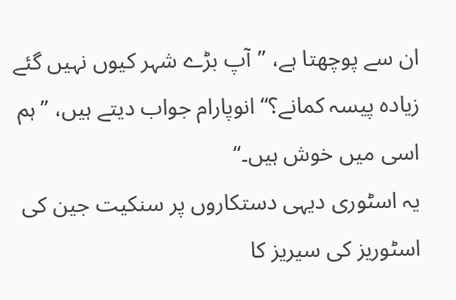ان سے پوچھتا ہے، ’’آپ بڑے شہر کیوں نہیں گئے زیادہ پیسہ کمانے؟‘‘ انوپارام جواب دیتے ہیں، ’’ہم اسی میں خوش ہیں۔‘‘
یہ اسٹوری دیہی دستکاروں پر سنکیت جین کی اسٹوریز کی سیریز کا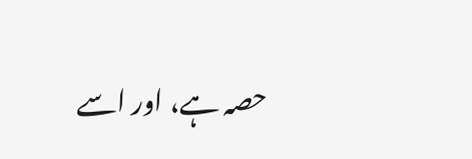حصہ ہے، اور اسے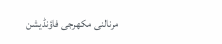مرنالنی مکھرجی فاؤنڈیشن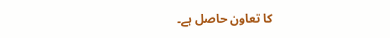کا تعاون حاصل ہے۔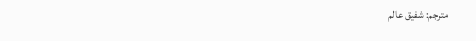مترجم: شفیق عالم